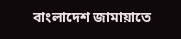বাংলাদেশ জামায়াতে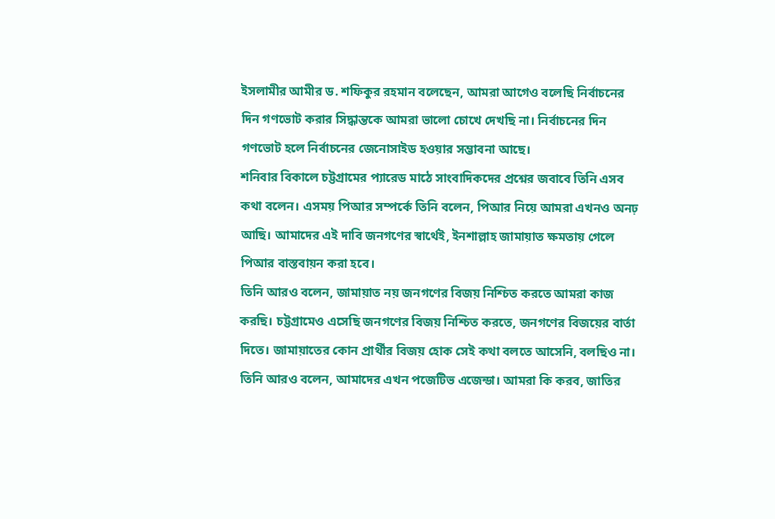ইসলামীর আমীর ড. শফিকুর রহমান বলেছেন, আমরা আগেও বলেছি নির্বাচনের দিন গণভোট করার সিদ্ধান্তকে আমরা ভালো চোখে দেখছি না। নির্বাচনের দিন গণভোট হলে নির্বাচনের জেনোসাইড হওয়ার সম্ভাবনা আছে।
শনিবার বিকালে চট্টগ্রামের প্যারেড মাঠে সাংবাদিকদের প্রশ্নের জবাবে তিনি এসব কথা বলেন। এসময় পিআর সম্পর্কে তিনি বলেন, পিআর নিয়ে আমরা এখনও অনঢ় আছি। আমাদের এই দাবি জনগণের স্বার্থেই, ইনশাল্লাহ জামায়াত ক্ষমতায় গেলে পিআর বাস্তবায়ন করা হবে।
তিনি আরও বলেন, জামায়াত নয় জনগণের বিজয় নিশ্চিত করতে আমরা কাজ করছি। চট্টগ্রামেও এসেছি জনগণের বিজয় নিশ্চিত করতে, জনগণের বিজয়ের বার্তা দিতে। জামায়াতের কোন প্রার্থীর বিজয় হোক সেই কথা বলতে আসেনি, বলছিও না।
তিনি আরও বলেন, আমাদের এখন পজেটিভ এজেন্ডা। আমরা কি করব, জাতির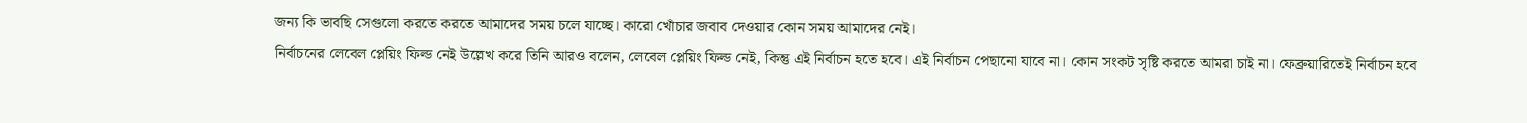জন্য কি ভাবছি সেগুলো করতে করতে আমাদের সময় চলে যাচ্ছে। কারো খোঁচার জবাব দেওয়ার কোন সময় আমাদের নেই।
নির্বাচনের লেবেল প্লেয়িং ফিল্ড নেই উল্লেখ করে তিনি আরও বলেন, লেবেল প্লেয়িং ফিল্ড নেই, কিন্তু এই নির্বাচন হতে হবে। এই নির্বাচন পেছানো যাবে না। কোন সংকট সৃষ্টি করতে আমরা চাই না। ফেব্রুয়ারিতেই নির্বাচন হবে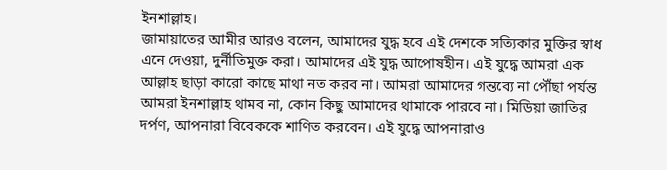ইনশাল্লাহ।
জামায়াতের আমীর আরও বলেন, আমাদের যুদ্ধ হবে এই দেশকে সত্যিকার মুক্তির স্বাধ এনে দেওয়া, দুর্নীতিমুক্ত করা। আমাদের এই যুদ্ধ আপোষহীন। এই যুদ্ধে আমরা এক আল্লাহ ছাড়া কারো কাছে মাথা নত করব না। আমরা আমাদের গন্তব্যে না পৌঁছা পর্যন্ত আমরা ইনশাল্লাহ থামব না, কোন কিছু আমাদের থামাকে পারবে না। মিডিয়া জাতির দর্পণ, আপনারা বিবেককে শাণিত করবেন। এই যুদ্ধে আপনারাও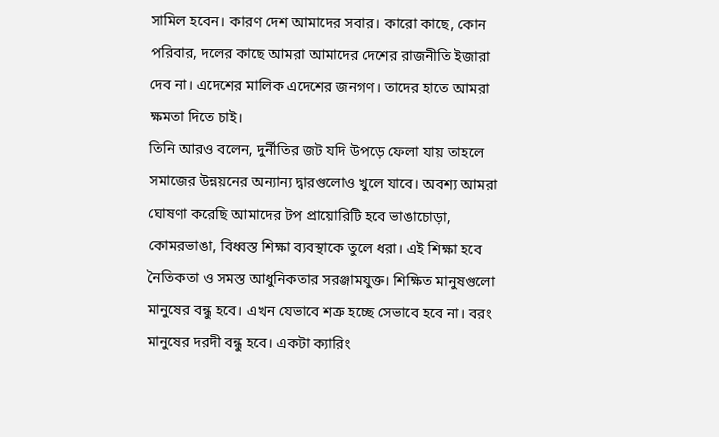সামিল হবেন। কারণ দেশ আমাদের সবার। কারো কাছে, কোন পরিবার, দলের কাছে আমরা আমাদের দেশের রাজনীতি ইজারা দেব না। এদেশের মালিক এদেশের জনগণ। তাদের হাতে আমরা ক্ষমতা দিতে চাই।
তিনি আরও বলেন, দুর্নীতির জট যদি উপড়ে ফেলা যায় তাহলে সমাজের উন্নয়নের অন্যান্য দ্বারগুলোও খুলে যাবে। অবশ্য আমরা ঘোষণা করেছি আমাদের টপ প্রায়োরিটি হবে ভাঙাচোড়া, কোমরভাঙা, বিধ্বস্ত শিক্ষা ব্যবস্থাকে তুলে ধরা। এই শিক্ষা হবে নৈতিকতা ও সমস্ত আধুনিকতার সরঞ্জামযুক্ত। শিক্ষিত মানুষগুলো মানুষের বন্ধু হবে। এখন যেভাবে শত্রু হচ্ছে সেভাবে হবে না। বরং মানুষের দরদী বন্ধু হবে। একটা ক্যারিং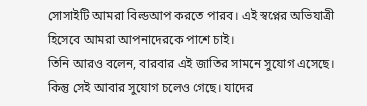সোসাইটি আমরা বিল্ডআপ করতে পারব। এই স্বপ্নের অভিযাত্রী হিসেবে আমরা আপনাদেরকে পাশে চাই।
তিনি আরও বলেন, বারবার এই জাতির সামনে সুযোগ এসেছে। কিন্তু সেই আবার সুযোগ চলেও গেছে। যাদের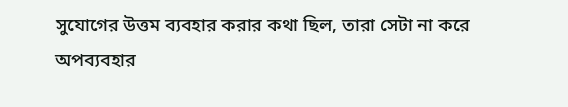সুযোগের উত্তম ব্যবহার করার কথা ছিল, তারা সেটা না করে অপব্যবহার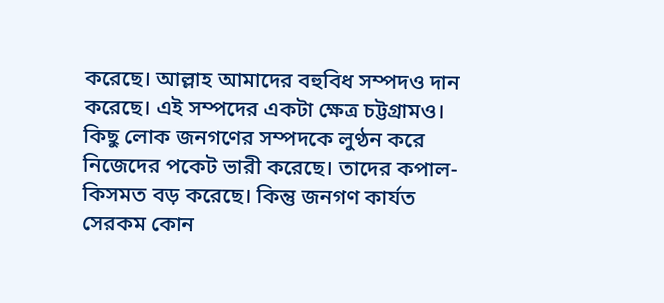করেছে। আল্লাহ আমাদের বহুবিধ সম্পদও দান করেছে। এই সম্পদের একটা ক্ষেত্র চট্টগ্রামও। কিছু লোক জনগণের সম্পদকে লুণ্ঠন করে নিজেদের পকেট ভারী করেছে। তাদের কপাল-কিসমত বড় করেছে। কিন্তু জনগণ কার্যত সেরকম কোন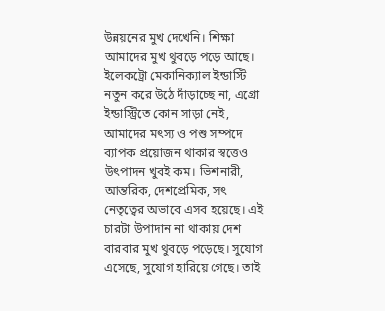উন্নয়নের মুখ দেখেনি। শিক্ষা আমাদের মুখ থুবড়ে পড়ে আছে। ইলেকট্রো মেকানিক্যাল ইন্ডাস্টি নতুন করে উঠে দাঁড়াচ্ছে না, এগ্রো ইন্ডাস্ট্রিতে কোন সাড়া নেই, আমাদের মৎস্য ও পশু সম্পদে ব্যাপক প্রয়োজন থাকার স্বত্তেও উৎপাদন খুবই কম। ভিশনারী, আন্তরিক, দেশপ্রেমিক, সৎ নেতৃত্বের অভাবে এসব হয়েছে। এই চারটা উপাদান না থাকায় দেশ বারবার মুখ থুবড়ে পড়েছে। সুযোগ এসেছে, সুযোগ হারিয়ে গেছে। তাই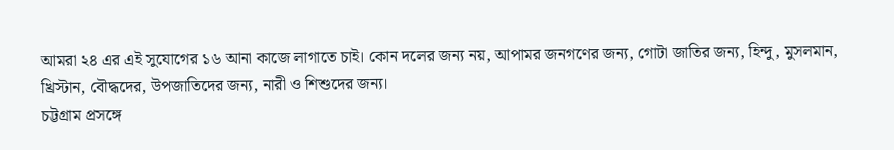আমরা ২৪ এর এই সুযোগের ১৬ আনা কাজে লাগাতে চাই। কোন দলের জন্য নয়, আপামর জনগণের জন্য, গোটা জাতির জন্য, হিন্দু, মুসলমান, খ্রিস্টান, বৌদ্ধদের, উপজাতিদের জন্য, নারী ও শিশুদের জন্য।
চট্টগ্রাম প্রসঙ্গে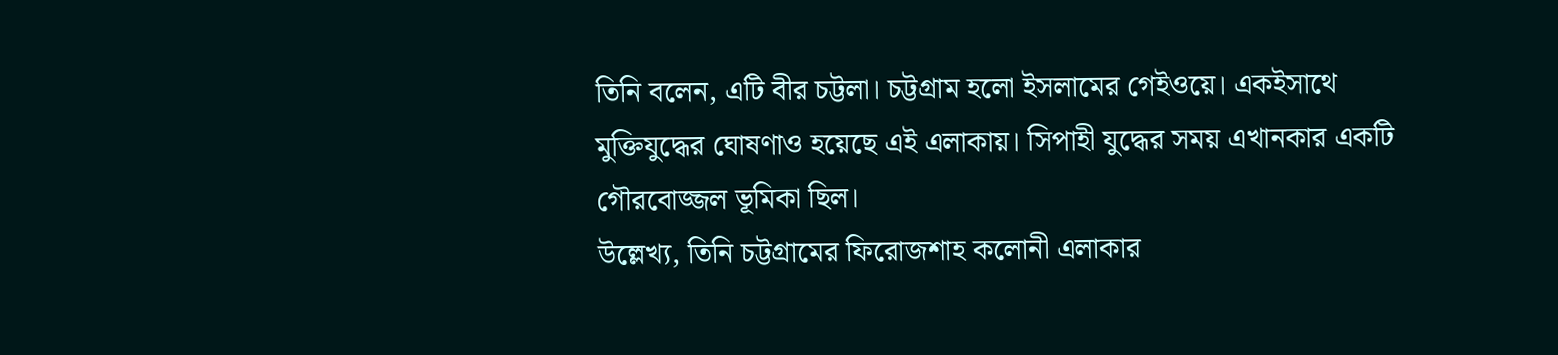তিনি বলেন, এটি বীর চট্টলা। চট্টগ্রাম হলো ইসলামের গেইওয়ে। একইসাথে মুক্তিযুদ্ধের ঘোষণাও হয়েছে এই এলাকায়। সিপাহী যুদ্ধের সময় এখানকার একটি গৌরবোজ্জল ভূমিকা ছিল।
উল্লেখ্য, তিনি চট্টগ্রামের ফিরোজশাহ কলোনী এলাকার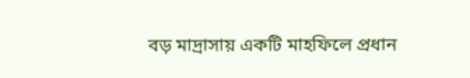বড় মাদ্রাসায় একটি মাহফিলে প্রধান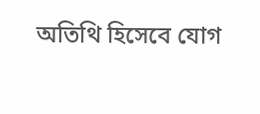অতিথি হিসেবে যোগ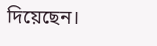দিয়েছেন।